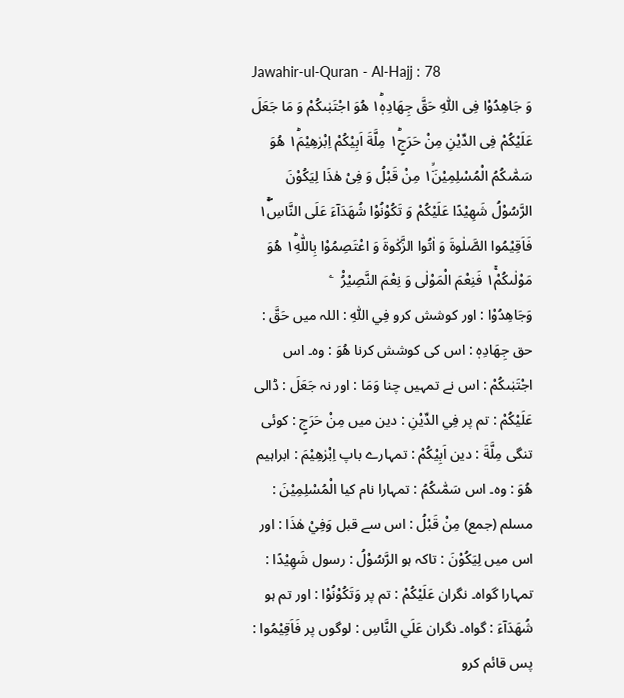Jawahir-ul-Quran - Al-Hajj : 78
وَ جَاهِدُوْا فِی اللّٰهِ حَقَّ جِهَادِهٖ١ؕ هُوَ اجْتَبٰىكُمْ وَ مَا جَعَلَ عَلَیْكُمْ فِی الدِّیْنِ مِنْ حَرَجٍ١ؕ مِلَّةَ اَبِیْكُمْ اِبْرٰهِیْمَ١ؕ هُوَ سَمّٰىكُمُ الْمُسْلِمِیْنَ١ۙ۬ مِنْ قَبْلُ وَ فِیْ هٰذَا لِیَكُوْنَ الرَّسُوْلُ شَهِیْدًا عَلَیْكُمْ وَ تَكُوْنُوْا شُهَدَآءَ عَلَى النَّاسِ١ۖۚ فَاَقِیْمُوا الصَّلٰوةَ وَ اٰتُوا الزَّكٰوةَ وَ اعْتَصِمُوْا بِاللّٰهِ١ؕ هُوَ مَوْلٰىكُمْ١ۚ فَنِعْمَ الْمَوْلٰى وَ نِعْمَ النَّصِیْرُ۠   ۧ
وَجَاهِدُوْا : اور کوشش کرو فِي اللّٰهِ : اللہ میں حَقَّ : حق جِهَادِهٖ : اس کی کوشش کرنا هُوَ : وہ۔ اس اجْتَبٰىكُمْ : اس نے تمہیں چنا وَمَا : اور نہ جَعَلَ : ڈالی عَلَيْكُمْ : تم پر فِي الدِّيْنِ : دین میں مِنْ حَرَجٍ : کوئی تنگی مِلَّةَ : دین اَبِيْكُمْ : تمہارے باپ اِبْرٰهِيْمَ : ابراہیم هُوَ : وہ۔ اس سَمّٰىكُمُ : تمہارا نام کیا الْمُسْلِمِيْنَ : مسلم (جمع) مِنْ قَبْلُ : اس سے قبل وَفِيْ ھٰذَا : اور اس میں لِيَكُوْنَ : تاکہ ہو الرَّسُوْلُ : رسول شَهِيْدًا : تمہارا گواہ۔ نگران عَلَيْكُمْ : تم پر وَتَكُوْنُوْا : اور تم ہو شُهَدَآءَ : گواہ۔ نگران عَلَي النَّاسِ : لوگوں پر فَاَقِيْمُوا : پس قائم کرو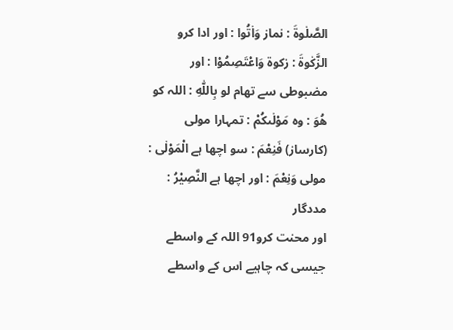الصَّلٰوةَ : نماز وَاٰتُوا : اور ادا کرو الزَّكٰوةَ : زکوۃ وَاعْتَصِمُوْا : اور مضبوطی سے تھام لو بِاللّٰهِ : اللہ کو هُوَ : وہ مَوْلٰىكُمْ : تمہارا مولی (کارساز) فَنِعْمَ : سو اچھا ہے الْمَوْلٰى : مولی وَنِعْمَ : اور اچھا ہے النَّصِيْرُ : مددگار
اور محنت کرو91 اللہ کے واسطے جیسی کہ چاہیے اس کے واسطے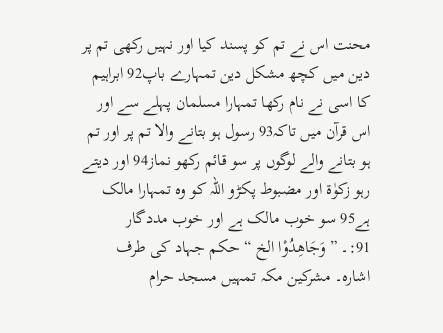محنت اس نے تم کو پسند کیا اور نہیں رکھی تم پر دین میں کچھ مشکل دین تمہارے باپ92 ابراہیم کا اسی نے نام رکھا تمہارا مسلمان پہلے سے اور اس قرآن میں تاکہ93 رسول ہو بتانے والا تم پر اور تم ہو بتانے والے لوگوں پر سو قائم رکھو نماز94 اور دیتے رہو زکوٰۃ اور مضبوط پکڑو اللہ کو وہ تمہارا مالک ہے95 سو خوب مالک ہے اور خوب مددگار
91:۔ ” وَجَاھِدُوْا الخ “ حکم جہاد کی طرف اشارہ۔ مشرکین مکہ تمہیں مسجد حرام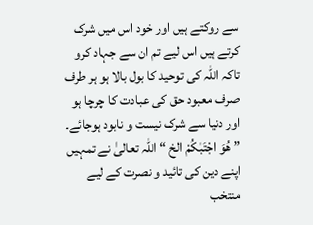سے روکتے ہیں اور خود اس میں شرک کرتے ہیں اس لیے تم ان سے جہاد کرو تاکہ اللہ کی توحید کا بول بالا ہو ہر طرف صرف معبود حق کی عبادت کا چرچا ہو اور دنیا سے شرک نیست و نابود ہوجائے۔ ” ھُوَ اجْتَبٰکُمْ الخ “ اللہ تعالیٰ نے تمہیں اپنے دین کی تائید و نصرت کے لیے منتخب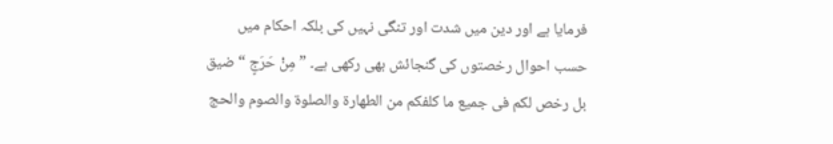فرمایا ہے اور دین میں شدت اور تنگی نہیں کی بلکہ احکام میں حسب احوال رخصتوں کی گنجائش بھی رکھی ہے۔ ” مِنْ حَرَجٍ “ ضیق بل رخص لکم فی جمیع ما کلفکم من الطھارۃ والصلوۃ والصوم والحج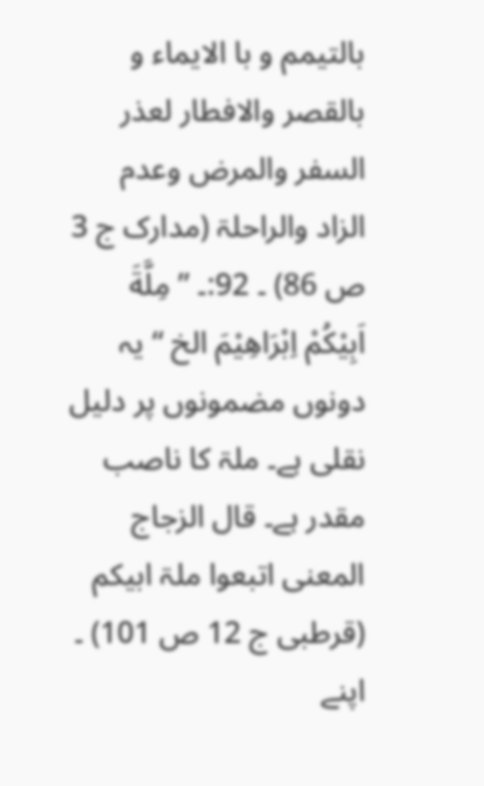بالتیمم و با الایماء و بالقصر والافطار لعذر السفر والمرض وعدم الزاد والراحلۃ (مدارک ج 3 ص 86) ۔ 92:۔ ” مِلَّةَ اَبِیْکُمْ اِبْرَاھِیْمَ الخ “ یہ دونوں مضمونوں پر دلیل نقلی ہے۔ ملۃ کا ناصب مقدر ہے۔ قال الزجاج المعنی اتبعوا ملۃ ابیکم (قرطبی ج 12 ص 101) ۔ اپنے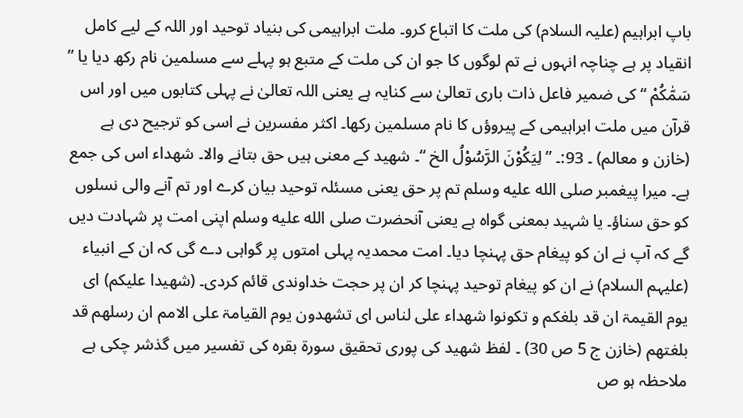باپ ابراہیم (علیہ السلام) کی ملت کا اتباع کرو۔ ملت ابراہیمی کی بنیاد توحید اور اللہ کے لیے کامل انقیاد پر ہے چناچہ انہوں نے تم لوگوں کا جو ان کی ملت کے متبع ہو پہلے سے مسلمین نام رکھ دیا یا ” سَمّٰکُمْ “ کی ضمیر فاعل ذات باری تعالیٰ سے کنایہ ہے یعنی اللہ تعالیٰ نے پہلی کتابوں میں اور اس قرآن میں ملت ابراہیمی کے پیروؤں کا نام مسلمین رکھا۔ اکثر مفسرین نے اسی کو ترجیح دی ہے (خازن و معالم) ۔ 93:۔ ” لِیَکُوْنَ الرَّسُوْلُ الخ “۔ شھید کے معنی ہیں حق بتانے والا۔ شھداء اس کی جمع ہے۔ میرا پیغمبر صلى الله عليه وسلم تم پر حق یعنی مسئلہ توحید بیان کرے اور تم آنے والی نسلوں کو حق سناؤ۔ یا شہید بمعنی گواہ ہے یعنی آنحضرت صلى الله عليه وسلم اپنی امت پر شہادت دیں گے کہ آپ نے ان کو پیغام حق پہنچا دیا۔ امت محمدیہ پہلی امتوں پر گواہی دے گی کہ ان کے انبیاء (علیہم السلام) نے ان کو پیغام توحید پہنچا کر ان پر حجت خداوندی قائم کردی۔ (شھیدا علیکم) ای یوم القیمۃ ان قد بلغکم و تکونوا شھداء علی لناس ای تشھدون یوم القیامۃ علی الامم ان رسلھم قد بلغتھم (خازن ج 5 ص 30) ۔ لفظ شھید کی پوری تحقیق سورة بقرہ کی تفسیر میں گذشر چکی ہے ملاحظہ ہو ص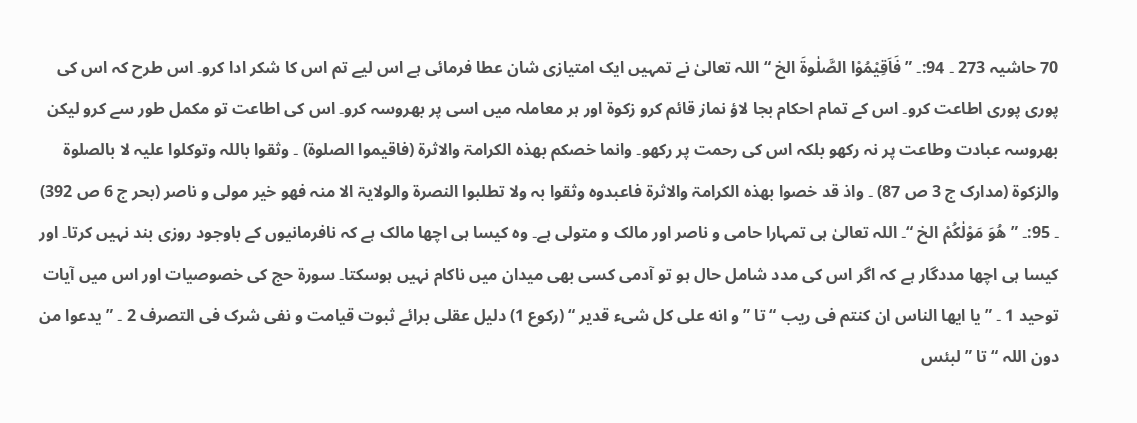70 حاشیہ 273 ۔ 94:۔ ” فَاَقِیْمُوْا الصَّلٰوةَ الخ “ اللہ تعالیٰ نے تمہیں ایک امتیازی شان عطا فرمائی ہے اس لیے تم اس کا شکر ادا کرو۔ اس طرح کہ اس کی پوری پوری اطاعت کرو۔ اس کے تمام احکام بجا لاؤ نماز قائم کرو زکوۃ اور ہر معاملہ میں اسی پر بھروسہ کرو۔ اس کی اطاعت تو مکمل طور سے کرو لیکن بھروسہ عبادت وطاعت پر نہ رکھو بلکہ اس کی رحمت پر رکھو۔ وانما خصکم بھذہ الکرامۃ والاثرۃ (فاقیموا الصلوۃ) ۔ وثقوا باللہ وتوکلوا علیہ لا بالصلوۃ والزکوۃ (مدارک ج 3 ص 87) ۔ واذ قد خصوا بھذہ الکرامۃ والاثرۃ فاعبدوہ وثقوا بہ ولا تطلبوا النصرۃ والولایۃ الا منہ فھو خیر مولی و ناصر (بحر ج 6 ص 392) ۔ 95:۔ ” ھُوَ مَوْلٰکُمْ الخ “۔ اللہ تعالیٰ ہی تمہارا حامی و ناصر اور مالک و متولی ہے۔ وہ کیسا ہی اچھا مالک ہے کہ نافرمانیوں کے باوجود روزی بند نہیں کرتا۔ اور کیسا ہی اچھا مددگار ہے کہ اگر اس کی مدد شامل حال ہو تو آدمی کسی بھی میدان میں ناکام نہیں ہوسکتا۔ سورة حج کی خصوصیات اور اس میں آیات توحید 1 ۔ ” یا ایھا الناس ان کنتم فی ریب “ تا ” و انه علی کل شیء قدیر “ (رکوع 1) دلیل عقلی برائے ثبوت قیامت و نفی شرک فی التصرف 2 ۔ ” یدعوا من دون اللہ “ تا ” لبئس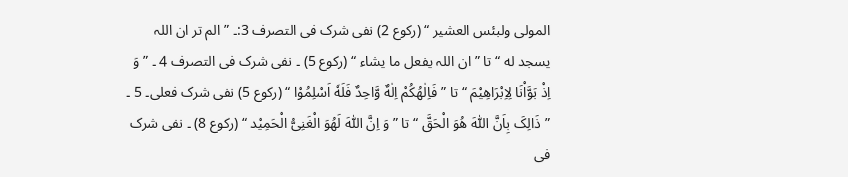المولی ولبئس العشیر “ (رکوع 2) نفی شرک فی التصرف 3:۔ ” الم تر ان اللہ یسجد له “ تا ” ان اللہ یفعل ما یشاء “ (رکوع 5) ۔ نفی شرک فی التصرف 4 ۔ ” وَ اِذْ بَوَّاْنَا لِاِبْرَاھِیْمَ “ تا ” فَاِلٰھُکُمْ اِلٰهٌ وَّاحِدٌ فَلَهٗ اَسْلِمُوْا “ (رکوع 5) نفی شرک فعلی۔ 5 ۔ ” ذَالِکَ بِاَنَّ اللّٰهَ ھُوَ الْحَقَّ “ تا ” وَ اِنَّ اللّٰهَ لَھُوَ الْغَنِیُّ الْحَمِیْد “ (رکوع 8) ۔ نفی شرک فی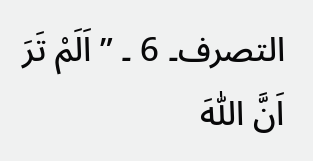التصرف۔ 6 ۔ ” اَلَمْ تَرَ اَنَّ اللّٰهَ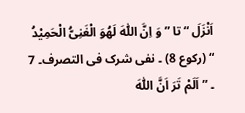اَنْزَلَ “ تا ” وَ اِنَّ اللّٰهَ لَھُوَ الْغَنِیُّ الْحَمِیْدُ “ (رکوع 8) ۔ نفی شرک فی التصرف۔ 7 ۔ ” اَلَمْ تَرَ اَنَّ اللّٰهَ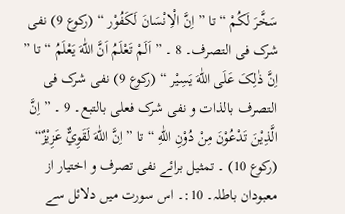سَخَّرَ لَکُمْ “ تا ” اِنَّ الْاِنْسَانَ لَکَفُوْر “ (رکوع 9) نفی شرک فی التصرف۔ 8 ۔ ” اَلَمْ تَعْلَمُ اَنَّ اللّٰهَ یَعْلَمُ “ تا ” اِنَّ ذٰلِکَ عَلَی اللّٰهَ یَسِیْر “ (رکوع 9) نفی شرک فی التصرف بالذات و نفی شرک فعلی بالتبع۔ 9 ۔ ” اِنَّ الَّذِیْنَ تَدْعُوْنَ مِنْ دُوْنِ اللّٰهِ “ تا ” اِنَّ اللّٰهَ لَقَوِيٌّ عَزِیْزٌ“ (رکوع 10) ۔ تمثیل برائے نفی تصرف و اختیار از معبودان باطلہ۔ 10:۔ اس سورت میں دلائل سے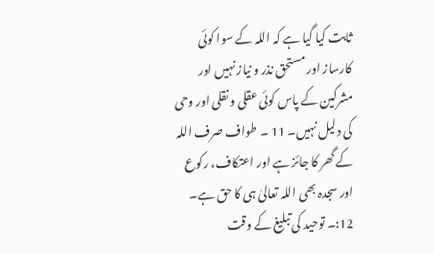ثابت کیا گیا ہے کہ اللہ کے سوا کوئی کارساز اور مستحق نذر و نیاز نہیں اور مشرکین کے پاس کوئی عقلی و نقلی اور وحی کی دلیل نہیں۔ 11 ۔ طواف صرف اللہ کے گھر کا جائز ہے اور اعتکاف، رکوع اور سجدہ بھی اللہ تعالیٰ ہی کا حق ہے۔ 12:۔ توحید کی تبلیغ کے وقت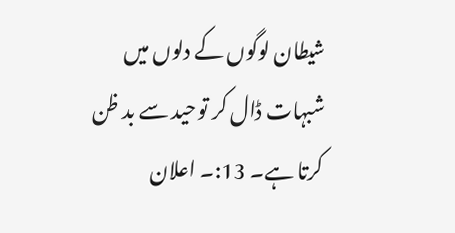شیطان لوگوں کے دلوں میں شبہات ڈال کر توحید سے بد ظن کرتا ہے۔ 13:۔ اعلان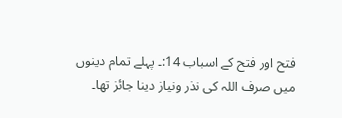فتح اور فتح کے اسباب 14:۔ پہلے تمام دینوں میں صرف اللہ کی نذر ونیاز دینا جائز تھا۔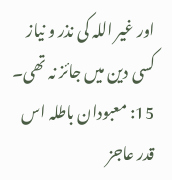اور غیر اللہ کی نذر و نیاز کسی دین میں جائز نہ تھی۔ 15: معبودان باطلہ اس قدر عاجز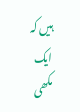ہیں کہ ایک مکھی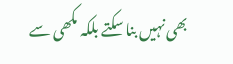بھی نہیں بنا سکتے بلکہ مکھی سے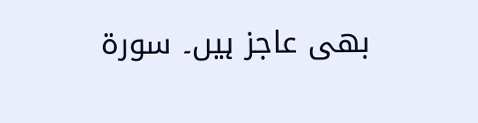بھی عاجز ہیں۔ سورة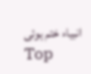انبیاء ختم ہوئی
Top